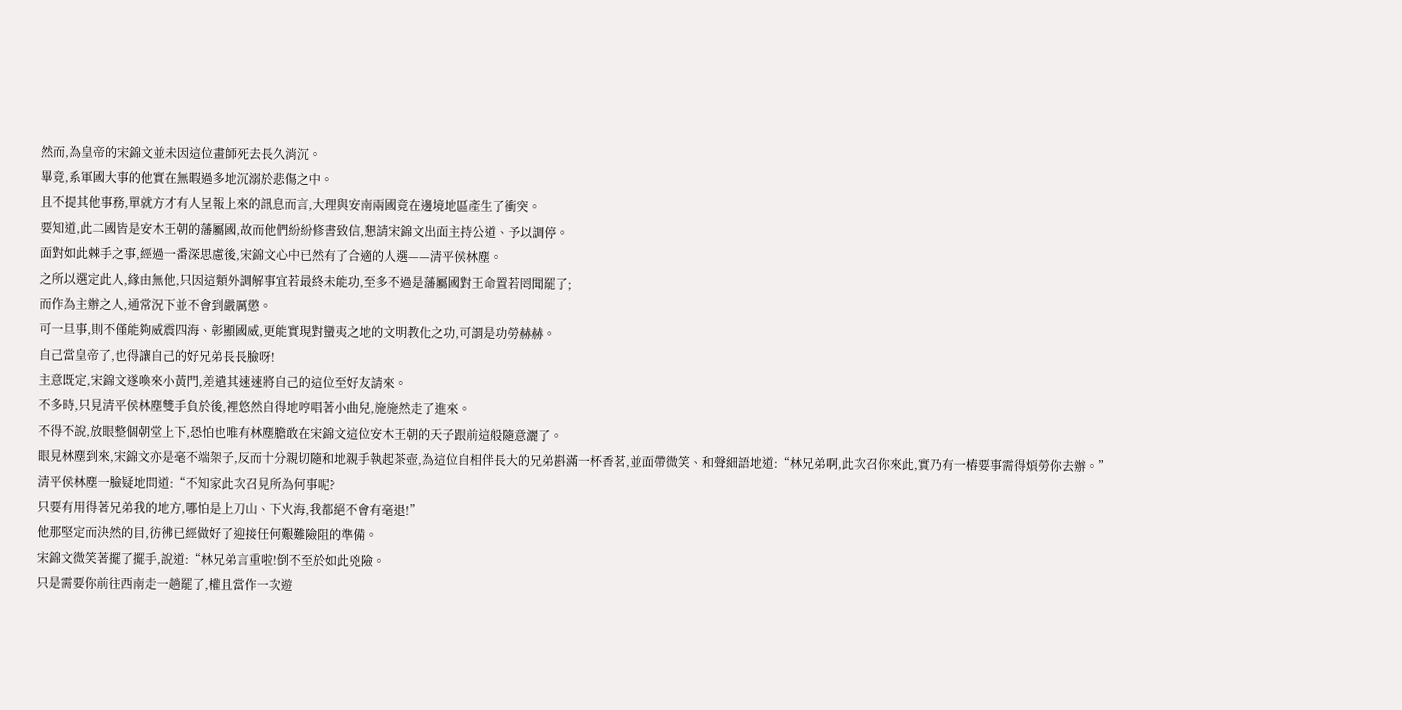然而,為皇帝的宋錦文並未因這位畫師死去長久消沉。
畢竟,系軍國大事的他實在無暇過多地沉溺於悲傷之中。
且不提其他事務,單就方才有人呈報上來的訊息而言,大理與安南兩國竟在邊境地區產生了衝突。
要知道,此二國皆是安木王朝的藩屬國,故而他們紛紛修書致信,懇請宋錦文出面主持公道、予以調停。
面對如此棘手之事,經過一番深思慮後,宋錦文心中已然有了合適的人選——清平侯林塵。
之所以選定此人,緣由無他,只因這類外調解事宜若最終未能功,至多不過是藩屬國對王命置若罔聞罷了;
而作為主辦之人,通常況下並不會到嚴厲懲。
可一旦事,則不僅能夠威震四海、彰顯國威,更能實現對蠻夷之地的文明教化之功,可謂是功勞赫赫。
自己當皇帝了,也得讓自己的好兄弟長長臉呀!
主意既定,宋錦文遂喚來小黃門,差遣其速速將自己的這位至好友請來。
不多時,只見清平侯林塵雙手負於後,裡悠然自得地哼唱著小曲兒,施施然走了進來。
不得不說,放眼整個朝堂上下,恐怕也唯有林塵膽敢在宋錦文這位安木王朝的天子跟前這般隨意灑了。
眼見林塵到來,宋錦文亦是毫不端架子,反而十分親切隨和地親手執起茶壺,為這位自相伴長大的兄弟斟滿一杯香茗,並面帶微笑、和聲細語地道:“林兄弟啊,此次召你來此,實乃有一樁要事需得煩勞你去辦。”
清平侯林塵一臉疑地問道:“不知家此次召見所為何事呢?
只要有用得著兄弟我的地方,哪怕是上刀山、下火海,我都絕不會有毫退!”
他那堅定而決然的目,彷彿已經做好了迎接任何艱難險阻的準備。
宋錦文微笑著擺了擺手,說道:“林兄弟言重啦!倒不至於如此兇險。
只是需要你前往西南走一趟罷了,權且當作一次遊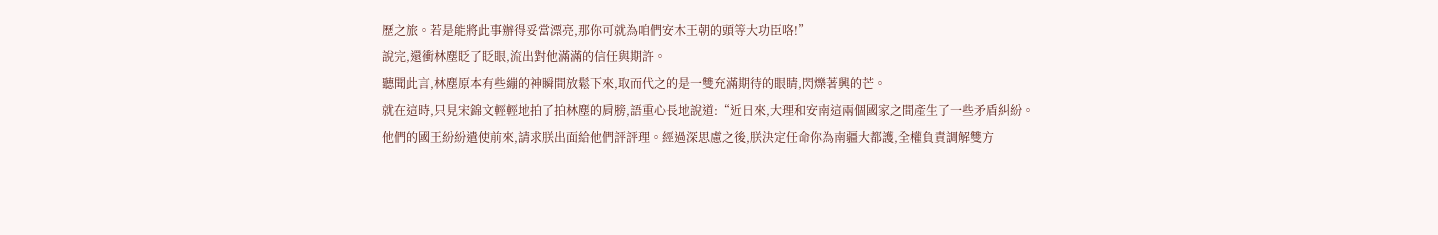歷之旅。若是能將此事辦得妥當漂亮,那你可就為咱們安木王朝的頭等大功臣咯!”
說完,還衝林塵眨了眨眼,流出對他滿滿的信任與期許。
聽聞此言,林塵原本有些繃的神瞬間放鬆下來,取而代之的是一雙充滿期待的眼睛,閃爍著興的芒。
就在這時,只見宋錦文輕輕地拍了拍林塵的肩膀,語重心長地說道:“近日來,大理和安南這兩個國家之間產生了一些矛盾糾紛。
他們的國王紛紛遣使前來,請求朕出面給他們評評理。經過深思慮之後,朕決定任命你為南疆大都護,全權負責調解雙方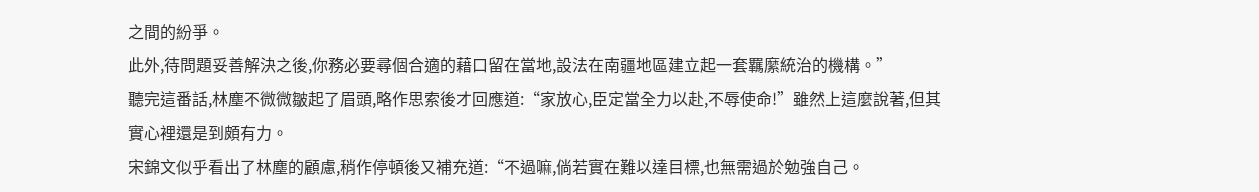之間的紛爭。
此外,待問題妥善解決之後,你務必要尋個合適的藉口留在當地,設法在南疆地區建立起一套羈縻統治的機構。”
聽完這番話,林塵不微微皺起了眉頭,略作思索後才回應道:“家放心,臣定當全力以赴,不辱使命!”雖然上這麼說著,但其實心裡還是到頗有力。
宋錦文似乎看出了林塵的顧慮,稍作停頓後又補充道:“不過嘛,倘若實在難以達目標,也無需過於勉強自己。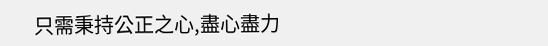只需秉持公正之心,盡心盡力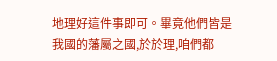地理好這件事即可。畢竟他們皆是我國的藩屬之國,於於理,咱們都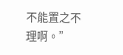不能置之不理啊。”